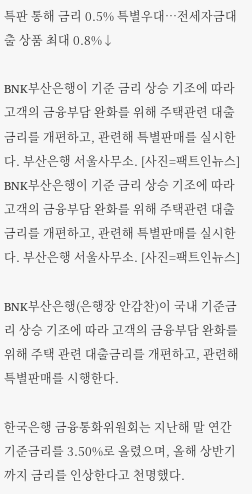특판 통해 금리 0.5% 특별우대…전세자금대출 상품 최대 0.8%↓

BNK부산은행이 기준 금리 상승 기조에 따라 고객의 금융부담 완화를 위해 주택관련 대출 금리를 개편하고, 관련해 특별판매를 실시한다. 부산은행 서울사무소. [사진=팩트인뉴스]
BNK부산은행이 기준 금리 상승 기조에 따라 고객의 금융부담 완화를 위해 주택관련 대출 금리를 개편하고, 관련해 특별판매를 실시한다. 부산은행 서울사무소. [사진=팩트인뉴스]

BNK부산은행(은행장 안감찬)이 국내 기준금리 상승 기조에 따라 고객의 금융부담 완화를 위해 주택 관련 대출금리를 개편하고, 관련해 특별판매를 시행한다.

한국은행 금융통화위원회는 지난해 말 연간 기준금리를 3.50%로 올렸으며, 올해 상반기까지 금리를 인상한다고 천명했다.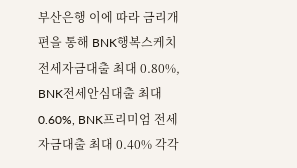부산은행 이에 따라 금리개편을 통해 BNK행복스케치 전세자금대출 최대 0.80%, BNK전세안심대출 최대 0.60%, BNK프리미엄 전세자금대출 최대 0.40% 각각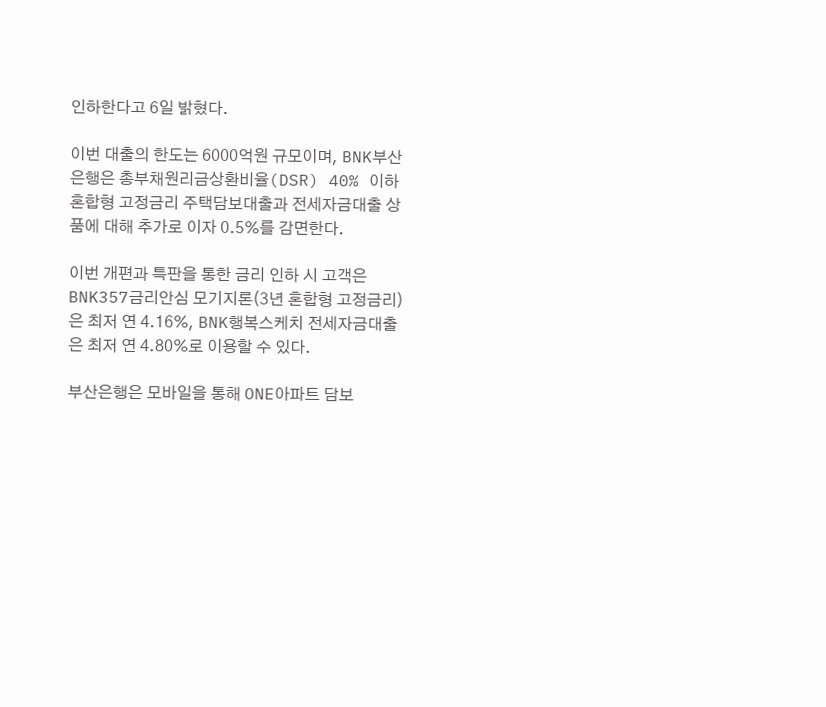인하한다고 6일 밝혔다.

이번 대출의 한도는 6000억원 규모이며, BNK부산은행은 총부채원리금상환비율(DSR) 40% 이하 혼합형 고정금리 주택담보대출과 전세자금대출 상품에 대해 추가로 이자 0.5%를 감면한다.

이번 개편과 특판을 통한 금리 인하 시 고객은 BNK357금리안심 모기지론(3년 혼합형 고정금리)은 최저 연 4.16%, BNK행복스케치 전세자금대출은 최저 연 4.80%로 이용할 수 있다.

부산은행은 모바일을 통해 ONE아파트 담보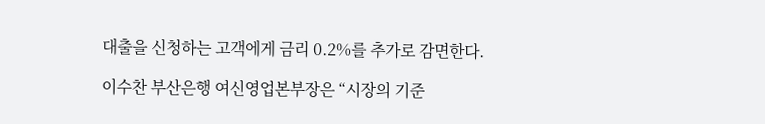대출을 신청하는 고객에게 금리 0.2%를 추가로 감면한다.

이수찬 부산은행 여신영업본부장은 “시장의 기준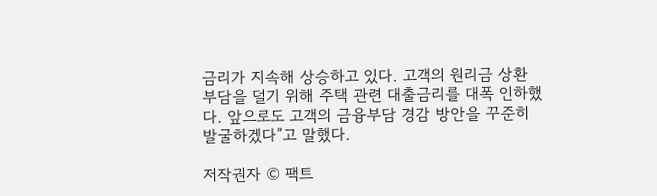금리가 지속해 상승하고 있다. 고객의 원리금 상환 부담을 덜기 위해 주택 관련 대출금리를 대폭 인하했다. 앞으로도 고객의 금융부담 경감 방안을 꾸준히 발굴하겠다”고 말했다.

저작권자 © 팩트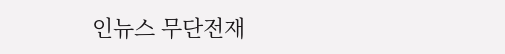인뉴스 무단전재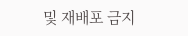및 재배포 금지